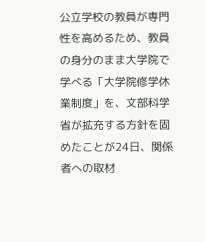公立学校の教員が専門性を高めるため、教員の身分のまま大学院で学べる「大学院修学休業制度」を、文部科学省が拡充する方針を固めたことが24日、関係者への取材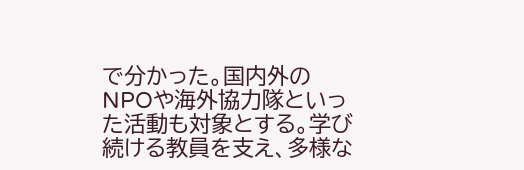で分かった。国内外のNPOや海外協力隊といった活動も対象とする。学び続ける教員を支え、多様な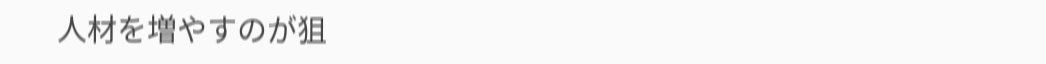人材を増やすのが狙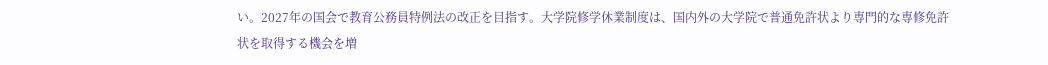い。2027年の国会で教育公務員特例法の改正を目指す。大学院修学休業制度は、国内外の大学院で普通免許状より専門的な専修免許状を取得する機会を増